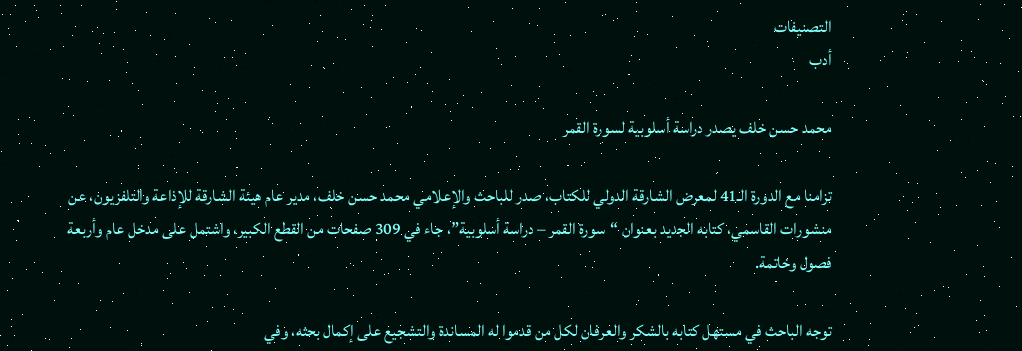التصنيفات
أدب

محمد حسن خلف يصدر دراسة أسلوبية لسورة القمر

تزامنا مع الدورة الـ41 لمعرض الشارقة الدولي للكتاب، صدر للباحث والإعلامي محمد حسن خلف، مدير عام هيئة الشارقة للإذاعة والتلفزيون، عن منشورات القاسمي، كتابه الجديد بعنوان “سورة القمر – دراسة أسلوبية”، جاء في 309 صفحات من القطع الكبير، واشتمل على مدخل عام وأربعة فصول وخاتمة.

توجه الباحث في مستهل كتابه بالشكر والعرفان لكل من قدموا له المساندة والتشجيع على إكمال بحثه، وفي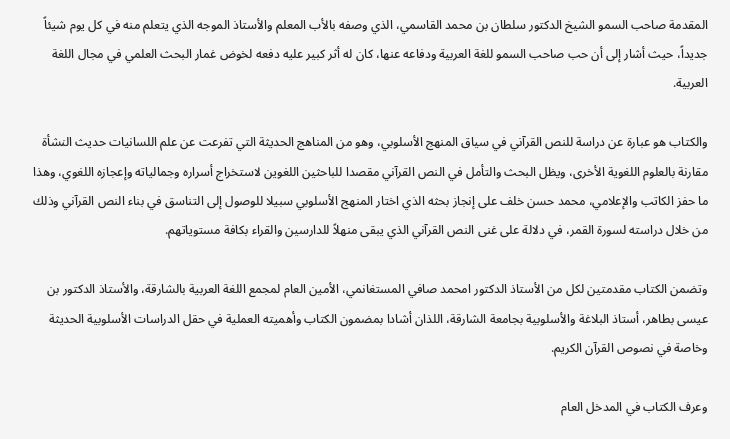المقدمة صاحب السمو الشيخ الدكتور سلطان بن محمد القاسمي، الذي وصفه بالأب المعلم والأستاذ الموجه الذي يتعلم منه في كل يوم شيئاً جديداً، حيث أشار إلى أن حب صاحب السمو للغة العربية ودفاعه عنها، كان له أثر كبير عليه دفعه لخوض غمار البحث العلمي في مجال اللغة العربية.

والكتاب هو عبارة عن دراسة للنص القرآني في سياق المنهج الأسلوبي، وهو من المناهج الحديثة التي تفرعت عن علم اللسانيات حديث النشأة مقارنة بالعلوم اللغوية الأخرى، ويظل البحث والتأمل في النص القرآني مقصدا للباحثين اللغوين لاستخراج أسراره وجمالياته وإعجازه اللغوي، وهذا ما حفز الكاتب والإعلامي، محمد حسن خلف على إنجاز بحثه الذي اختار المنهج الأسلوبي سبيلا للوصول إلى التناسق في بناء النص القرآني وذلك من خلال دراسته لسورة القمر، في دلالة على غنى النص القرآني الذي يبقى منهلاً للدارسين والقراء بكافة مستوياتهم.

وتضمن الكتاب مقدمتين لكل من الأستاذ الدكتور امحمد صافي المستغانمي، الأمين العام لمجمع اللغة العربية بالشارقة، والأستاذ الدكتور بن عيسى بطاهر، أستاذ البلاغة والأسلوبية بجامعة الشارقة، اللذان أشادا بمضمون الكتاب وأهميته العملية في حقل الدراسات الأسلوبية الحديثة وخاصة في نصوص القرآن الكريم.

وعرف الكتاب في المدخل العام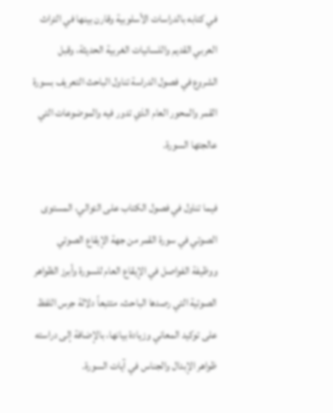في كتابه بالدراسات الأسلوبية وقارن بينها في التراث العربي القديم واللسانيات الغربية الحديثة، وقبل الشروع في فصول الدراسة تناول الباحث التعريف بسورة القمر والمحور العام الذي تدور فيه والموضوعات التي عالجتها السورة.

فيما تناول في فصول الكتاب على التوالي، المستوى الصوتي في سورة القمر من جهة الإيقاع الصوتي ووظيفة الفواصل في الإيقاع العام للسورة وأبرز الظواهر الصوتية التي رصدها الباحث، متتبعاً دلالة جرس اللفظ على توكيد المعاني وزيادة بيانها، بالإضافة إلى دراسته ظواهر الإبدال والجناس في آيات السورة.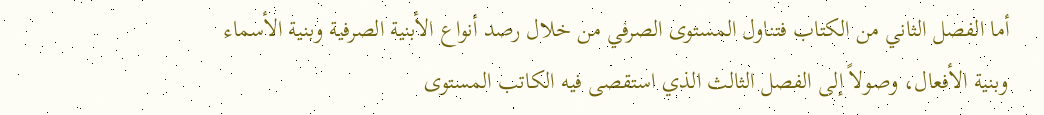أما الفصل الثاني من الكتاب فتناول المستوى الصرفي من خلال رصد أنواع الأبنية الصرفية وبنية الأسماء وبنية الأفعال، وصولاً إلى الفصل الثالث الذي استقصى فيه الكاتب المستوى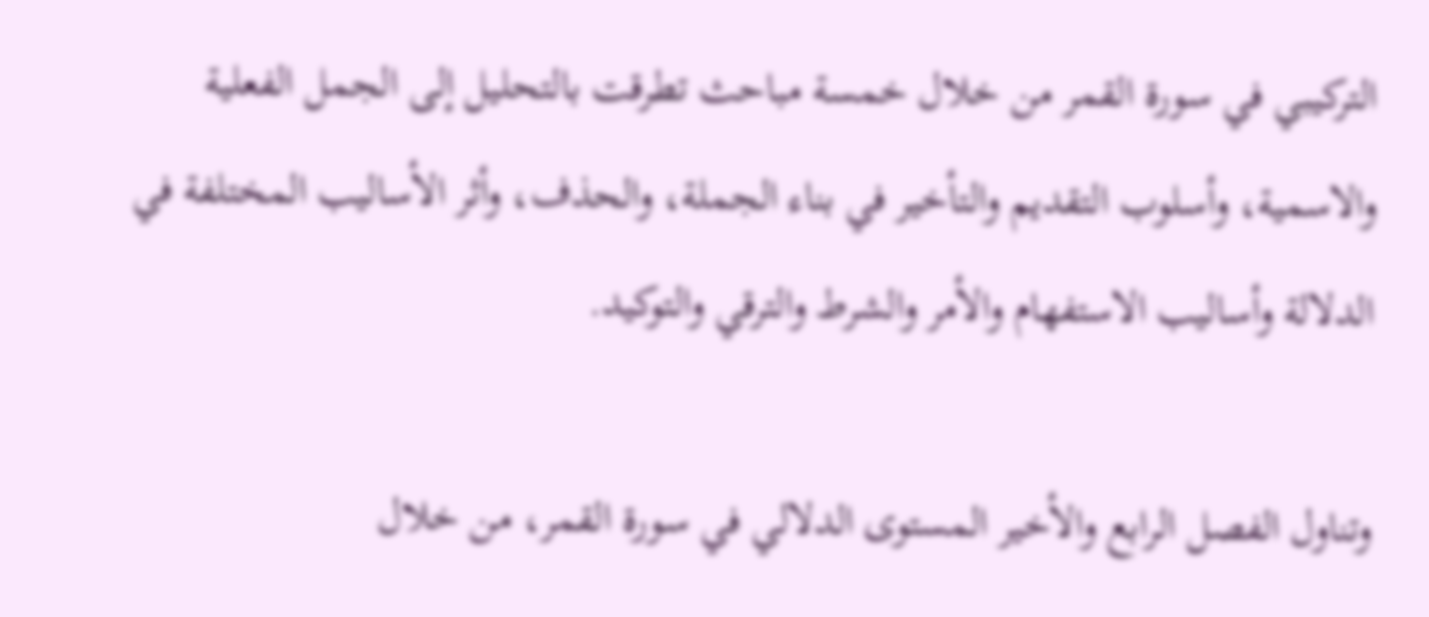التركيبي في سورة القمر من خلال خمسة مباحث تطرقت بالتحليل إلى الجمل الفعلية والاسمية، وأسلوب التقديم والتأخير في بناء الجملة، والحذف، وأثر الأساليب المختلفة في الدلالة وأساليب الاستفهام والأمر والشرط والترقي والتوكيد.

وتناول الفصل الرابع والأخير المستوى الدلالي في سورة القمر، من خلال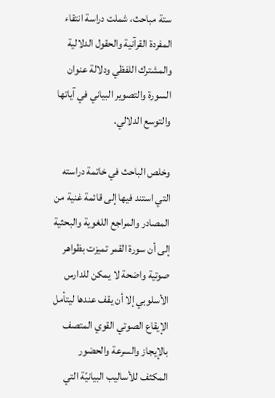ستة مباحث، شملت دراسة انتقاء المفردة القرآنية والحقول الدلالية والمشترك اللفظي ودلالة عنوان السورة والتصوير البياني في آياتها والتوسع الدلالي.

وخلص الباحث في خاتمة دراسته التي استند فيها إلى قائمة غنية من المصادر والمراجع اللغوية والبحثية إلى أن سورة القمر تميزت بظواهر صوتية واضحة لا يمكن للدارس الأسلوبي إلا أن يقف عندها ليتأمل الإيقاع الصوتي القوي المتصف بالإيجاز والسرعة والحضور المكثف للأساليب البيانيّة التي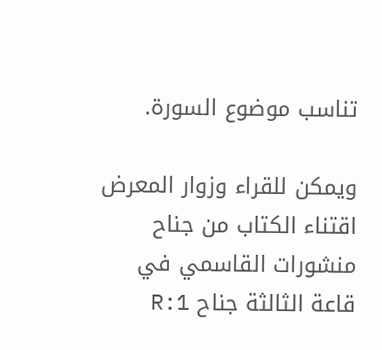تناسب موضوع السورة.

ويمكن للقراء وزوار المعرض اقتناء الكتاب من جناح منشورات القاسمي في قاعة الثالثة جناح R:1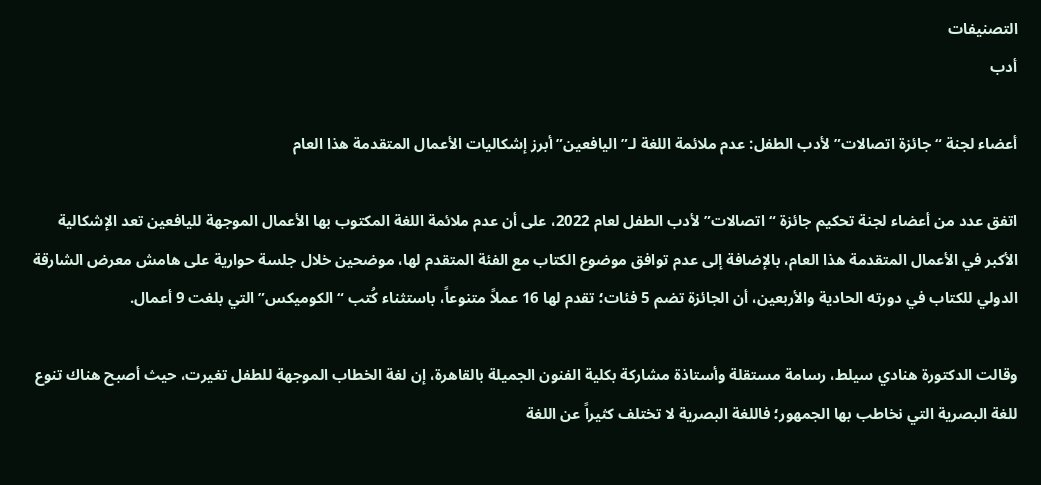التصنيفات
أدب

أعضاء لجنة “جائزة اتصالات” لأدب الطفل: عدم ملائمة اللغة لـ”اليافعين” أبرز إشكاليات الأعمال المتقدمة هذا العام

اتفق عدد من أعضاء لجنة تحكيم جائزة “اتصالات” لأدب الطفل لعام 2022، على أن عدم ملائمة اللغة المكتوب بها الأعمال الموجهة لليافعين تعد الإشكالية الأكبر في الأعمال المتقدمة هذا العام، بالإضافة إلى عدم توافق موضوع الكتاب مع الفئة المتقدم لها، موضحين خلال جلسة حوارية على هامش معرض الشارقة الدولي للكتاب في دورته الحادية والأربعين، أن الجائزة تضم 5 فئات؛ تقدم لها 16 عملاً متنوعاً، باستثناء كُتب “الكوميكس” التي بلغت 9 أعمال.

وقالت الدكتورة هنادي سيلط، رسامة مستقلة وأستاذة مشاركة بكلية الفنون الجميلة بالقاهرة، إن لغة الخطاب الموجهة للطفل تغيرت، حيث أصبح هناك تنوع للغة البصرية التي نخاطب بها الجمهور؛ فاللغة البصرية لا تختلف كثيراً عن اللغة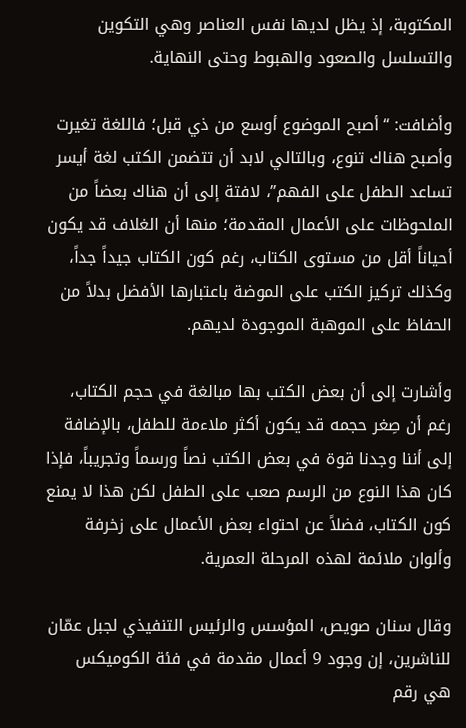المكتوبة، إذ يظل لديها نفس العناصر وهي التكوين والتسلسل والصعود والهبوط وحتى النهاية.

وأضافت: “أصبح الموضوع أوسع من ذي قبل؛ فاللغة تغيرت وأصبح هناك تنوع، وبالتالي لابد أن تتضمن الكتب لغة أيسر تساعد الطفل على الفهم”، لافتة إلى أن هناك بعضاً من الملحوظات على الأعمال المقدمة؛ منها أن الغلاف قد يكون أحياناً أقل من مستوى الكتاب، رغم كون الكتاب جيداً جداً، وكذلك تركيز الكتب على الموضة باعتبارها الأفضل بدلاً من الحفاظ على الموهبة الموجودة لديهم.

وأشارت إلى أن بعض الكتب بها مبالغة في حجم الكتاب، رغم أن صِغر حجمه قد يكون أكثر ملاءمة للطفل، بالإضافة إلى أننا وجدنا قوة في بعض الكتب نصاً ورسماً وتجريباً، فإذا كان هذا النوع من الرسم صعب على الطفل لكن هذا لا يمنع كون الكتاب، فضلاً عن احتواء بعض الأعمال على زخرفة وألوان ملائمة لهذه المرحلة العمرية.

وقال سنان صويص، المؤسس والرئيس التنفيذي لجبل عمّان للناشرين، إن وجود 9 أعمال مقدمة في فئة الكوميكس هي رقم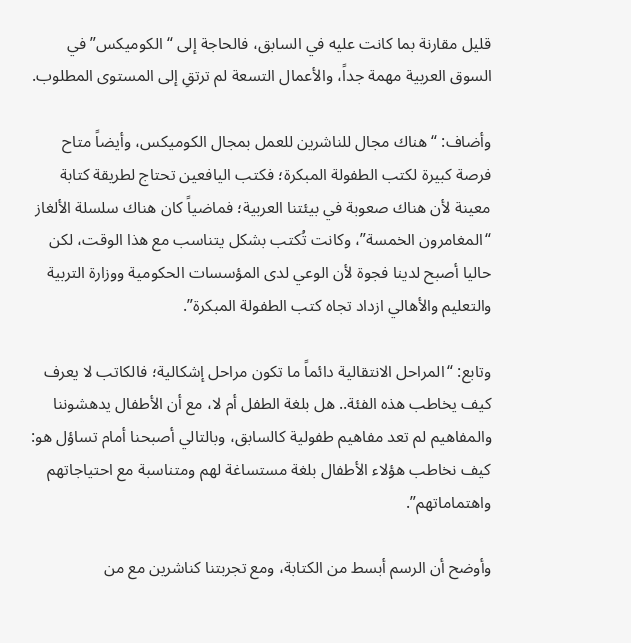قليل مقارنة بما كانت عليه في السابق، فالحاجة إلى “الكوميكس” في السوق العربية مهمة جداً، والأعمال التسعة لم ترتقِ إلى المستوى المطلوب.

وأضاف: “هناك مجال للناشرين للعمل بمجال الكوميكس، وأيضاً متاح فرصة كبيرة لكتب الطفولة المبكرة؛ فكتب اليافعين تحتاج لطريقة كتابة معينة لأن هناك صعوبة في بيئتنا العربية؛ فماضياً كان هناك سلسلة الألغاز “المغامرون الخمسة”، وكانت تُكتب بشكل يتناسب مع هذا الوقت، لكن حاليا أصبح لدينا فجوة لأن الوعي لدى المؤسسات الحكومية ووزارة التربية والتعليم والأهالي ازداد تجاه كتب الطفولة المبكرة”.

وتابع: “المراحل الانتقالية دائماً ما تكون مراحل إشكالية؛ فالكاتب لا يعرف كيف يخاطب هذه الفئة.. هل بلغة الطفل أم لا، مع أن الأطفال يدهشوننا والمفاهيم لم تعد مفاهيم طفولية كالسابق، وبالتالي أصبحنا أمام تساؤل هو: كيف نخاطب هؤلاء الأطفال بلغة مستساغة لهم ومتناسبة مع احتياجاتهم واهتماماتهم”.

وأوضح أن الرسم أبسط من الكتابة، ومع تجربتنا كناشرين مع من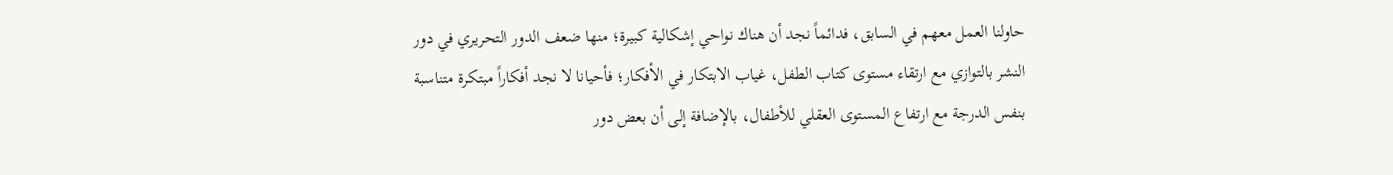حاولنا العمل معهم في السابق، فدائماً نجد أن هناك نواحي إشكالية كبيرة؛ منها ضعف الدور التحريري في دور النشر بالتوازي مع ارتقاء مستوى كتاب الطفل، غياب الابتكار في الأفكار؛ فأحيانا لا نجد أفكاراً مبتكرة متناسبة بنفس الدرجة مع ارتفاع المستوى العقلي للأطفال، بالإضافة إلى أن بعض دور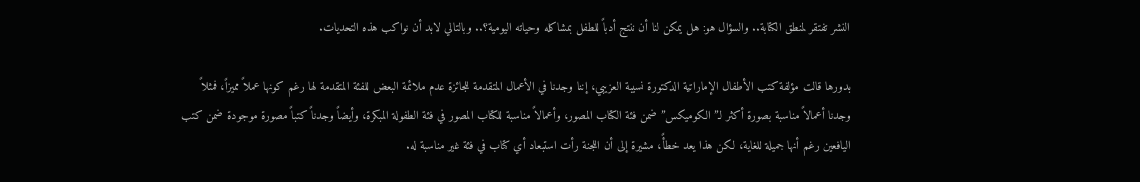النشر تفتقر لمنطق الكتابة.. والسؤال هو: هل يمكن لنا أن ننتج أدباً للطفل بمشاكله وحياته اليومية؟.. وبالتالي لابد أن نواكب هذه التحديات.

بدورها قالت مؤلفة كتب الأطفال الإماراتية الدكتورة نسيبة العزيبي، إننا وجدنا في الأعمال المتقدمة للجائزة عدم ملائمة البعض للفئة المتقدمة لها رغم كونها عملاً مميزاً، فمثلاً وجدنا أعمالاً مناسبة بصورة أكثر لـ”الكوميكس” ضمن فئة الكتاب المصور، وأعمالاً مناسبة للكتاب المصور في فئة الطفولة المبكرة، وأيضاً وجدناً كتباً مصورة موجودة ضمن كتب اليافعين رغم أنها جميلة للغاية، لكن هذا يعد خطأً، مشيرة إلى أن اللجنة رأت استبعاد أي كتاب في فئة غير مناسبة له.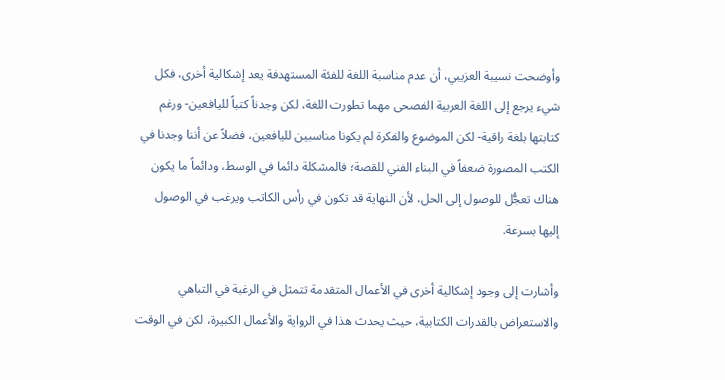وأوضحت نسيبة العزيبي، أن عدم مناسبة اللغة للفئة المستهدفة يعد إشكالية أخرى، فكل شيء يرجع إلى اللغة العربية الفصحى مهما تطورت اللغة، لكن وجدناً كتباً لليافعين- ورغم كتابتها بلغة راقية- لكن الموضوع والفكرة لم يكونا مناسبين لليافعين، فضلاً عن أننا وجدنا في الكتب المصورة ضعفاً في البناء الفني للقصة؛ فالمشكلة دائما في الوسط، ودائماً ما يكون هناك تعجُّل للوصول إلى الحل، لأن النهاية قد تكون في رأس الكاتب ويرغب في الوصول إليها بسرعة.

وأشارت إلى وجود إشكالية أخرى في الأعمال المتقدمة تتمثل في الرغبة في التباهي والاستعراض بالقدرات الكتابية، حيث يحدث هذا في الرواية والأعمال الكبيرة، لكن في الوقت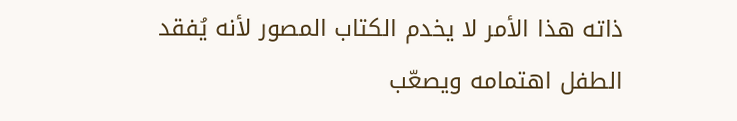ذاته هذا الأمر لا يخدم الكتاب المصور لأنه يُفقد الطفل اهتمامه ويصعّب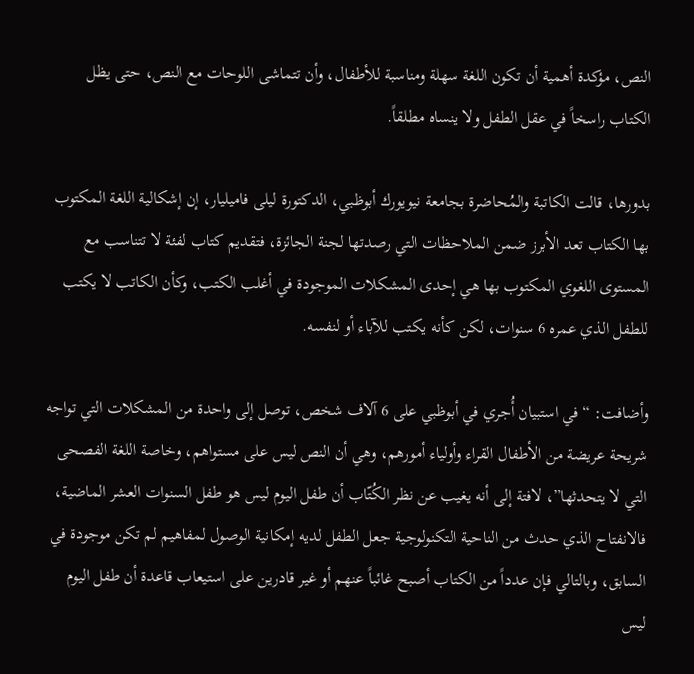النص، مؤكدة أهمية أن تكون اللغة سهلة ومناسبة للأطفال، وأن تتماشى اللوحات مع النص، حتى يظل الكتاب راسخاً في عقل الطفل ولا ينساه مطلقاً.

بدورها، قالت الكاتبة والمُحاضرة بجامعة نيويورك أبوظبي، الدكتورة ليلى فاميليار، إن إشكالية اللغة المكتوب بها الكتاب تعد الأبرز ضمن الملاحظات التي رصدتها لجنة الجائزة، فتقديم كتاب لفئة لا تتناسب مع المستوى اللغوي المكتوب بها هي إحدى المشكلات الموجودة في أغلب الكتب، وكأن الكاتب لا يكتب للطفل الذي عمره 6 سنوات، لكن كأنه يكتب للآباء أو لنفسه.

وأضافت: “في استبيان أُجري في أبوظبي على 6 آلاف شخص، توصل إلى واحدة من المشكلات التي تواجه شريحة عريضة من الأطفال القراء وأولياء أمورهم، وهي أن النص ليس على مستواهم، وخاصة اللغة الفصحى التي لا يتحدثها”، لافتة إلى أنه يغيب عن نظر الكُتّاب أن طفل اليوم ليس هو طفل السنوات العشر الماضية، فالانفتاح الذي حدث من الناحية التكنولوجية جعل الطفل لديه إمكانية الوصول لمفاهيم لم تكن موجودة في السابق، وبالتالي فإن عدداً من الكتاب أصبح غائباً عنهم أو غير قادرين على استيعاب قاعدة أن طفل اليوم ليس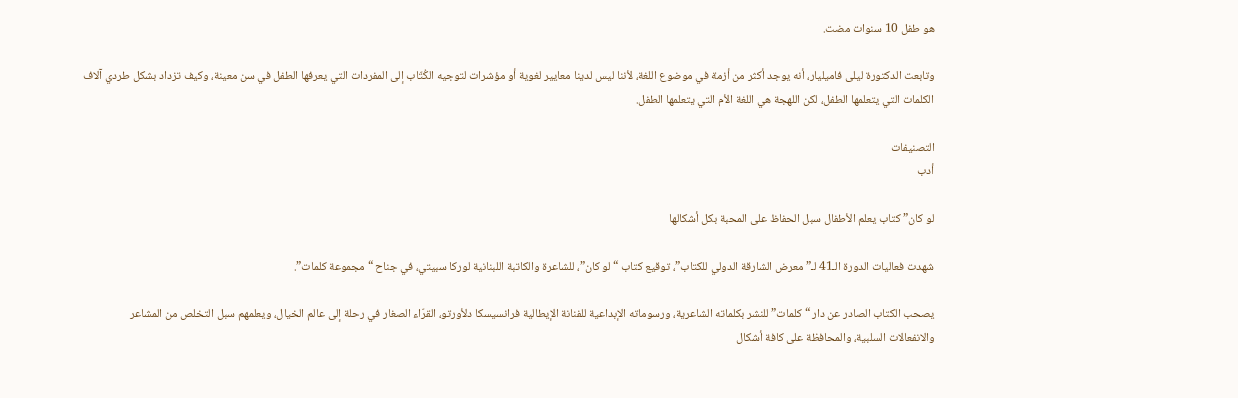هو طفل 10 سنوات مضت.

وتابعت الدكتورة ليلى فاميليار، أنه يوجد أكثر من أزمة في موضوع اللغة، لأننا ليس لدينا معايير لغوية أو مؤشرات لتوجيه الكُتّاب إلى المفردات التي يعرفها الطفل في سن معينة، وكيف تزداد بشكل طردي آلاف الكلمات التي يتعلمها الطفل، لكن اللهجة هي اللغة الأم التي يتعلمها الطفل.

التصنيفات
أدب

لو كان” كتاب يعلم الأطفال سبل الحفاظ على المحبة بكل أشكالها

شهدت فعاليات الدورة الـ41 لـ”معرض الشارقة الدولي للكتاب”، توقيع كتاب “لو كان”، للشاعرة والكاتبة اللبنانية لوركا سبيتي، في جناح “مجموعة كلمات”.

يصحب الكتاب الصادر عن دار “كلمات” للنشر بكلماته الشاعرية، ورسوماته الإبداعية للفنانة الإيطالية فرانسيسكا دلأورتو، القرّاء الصغار في رحلة إلى عالم الخيال، ويعلمهم سبل التخلص من المشاعر والانفعالات السلبية، والمحافظة على كافة أشكال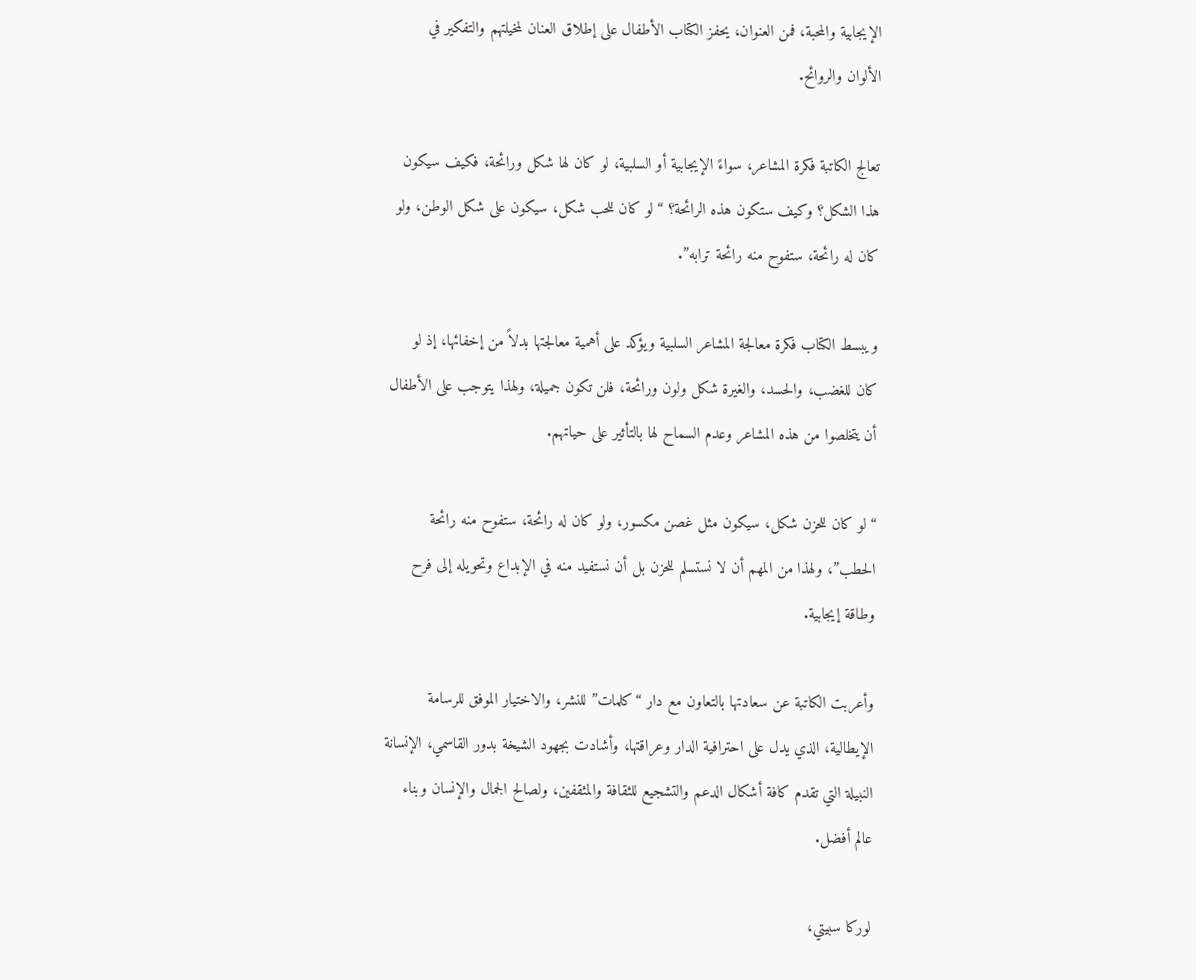الإيجابية والمحبة، فمن العنوان، يحفز الكتاب الأطفال على إطلاق العنان لمخيلتهم والتفكير في الألوان والروائح.

تعالج الكاتبة فكرة المشاعر، سواءً الإيجابية أو السلبية، لو كان لها شكل ورائحة، فكيف سيكون هذا الشكل؟ وكيف ستكون هذه الرائحة؟ “لو كان للحب شكل، سيكون على شكل الوطن، ولو كان له رائحة، ستفوح منه رائحة ترابه”.

ويبسط الكتاب فكرة معالجة المشاعر السلبية ويؤكد على أهمية معالجتها بدلاً من إخفائها، إذ لو كان للغضب، والحسد، والغيرة شكل ولون ورائحة، فلن تكون جميلة، ولهذا يتوجب على الأطفال أن يتخلصوا من هذه المشاعر وعدم السماح لها بالتأثير على حياتهم.

“لو كان للحزن شكل، سيكون مثل غصن مكسور، ولو كان له رائحة، ستفوح منه رائحة الحطب”، ولهذا من المهم أن لا نستسلم للحزن بل أن نستفيد منه في الإبداع وتحويله إلى فرح وطاقة إيجابية.

وأعربت الكاتبة عن سعادتها بالتعاون مع دار “كلمات” للنشر، والاختيار الموفق للرسامة الإيطالية، الذي يدل على احترافية الدار وعراقتها، وأشادت بجهود الشيخة بدور القاسمي، الإنسانة النبيلة التي تقدم كافة أشكال الدعم والتشجيع للثقافة والمثقفين، ولصالح الجمال والإنسان وبناء عالم أفضل.

لوركا سبيتي،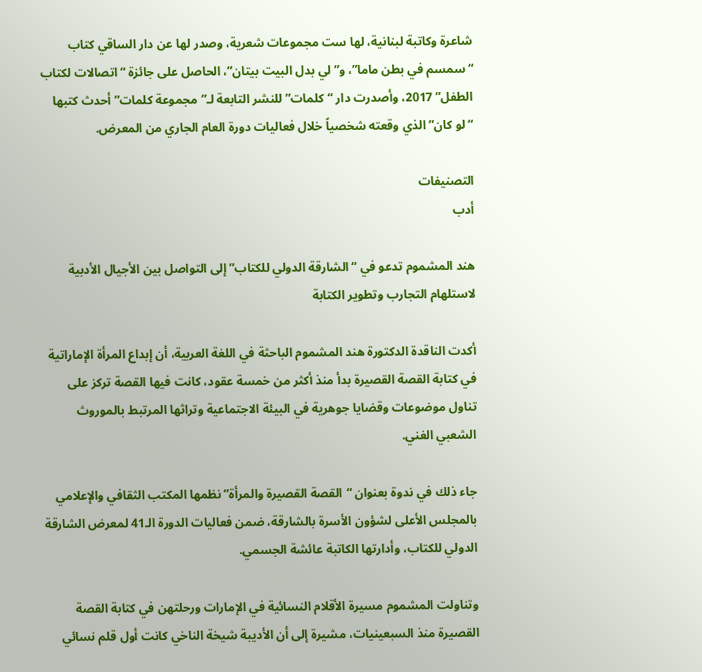شاعرة وكاتبة لبنانية، لها ست مجموعات شعرية، وصدر لها عن دار الساقي كتاب “سمسم في بطن ماما”، و”لي بدل البيت بيتان”، الحاصل على جائزة “اتصالات لكتاب الطفل” 2017، وأصدرت دار “كلمات” للنشر التابعة لـ”مجموعة كلمات” أحدث كتبها “لو كان” الذي وقعته شخصياً خلال فعاليات دورة العام الجاري من المعرض.

التصنيفات
أدب

هند المشموم تدعو في “الشارقة الدولي للكتاب” إلى التواصل بين الأجيال الأدبية لاستلهام التجارب وتطوير الكتابة

أكدت الناقدة الدكتورة هند المشموم الباحثة في اللغة العربية، أن إبداع المرأة الإماراتية في كتابة القصة القصيرة بدأ منذ أكثر من خمسة عقود، كانت فيها القصة تركز على تناول موضوعات وقضايا جوهرية في البيئة الاجتماعية وتراثها المرتبط بالموروث الشعبي الغني.

جاء ذلك في ندوة بعنوان “القصة القصيرة والمرأة” نظمها المكتب الثقافي والإعلامي بالمجلس الأعلى لشؤون الأسرة بالشارقة، ضمن فعاليات الدورة الـ41 لمعرض الشارقة الدولي للكتاب، وأدارتها الكاتبة عائشة الجسمي.

وتناولت المشموم مسيرة الأقلام النسائية في الإمارات ورحلتهن في كتابة القصة القصيرة منذ السبعينيات، مشيرة إلى أن الأديبة شيخة الناخي كانت أول قلم نسائي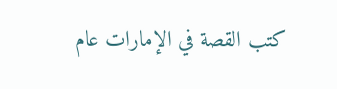كتب القصة في الإمارات عام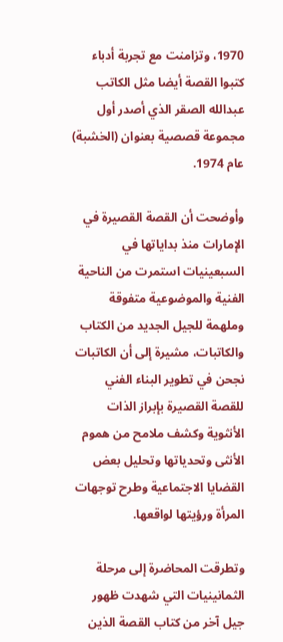1970، وتزامنت مع تجربة أدباء كتبوا القصة أيضا مثل الكاتب عبدالله الصقر الذي أصدر أول مجموعة قصصية بعنوان (الخشبة) عام 1974.

وأوضحت أن القصة القصيرة في الإمارات منذ بداياتها في السبعينيات استمرت من الناحية الفنية والموضوعية متفوقة وملهمة للجيل الجديد من الكتاب والكاتبات، مشيرة إلى أن الكاتبات نجحن في تطوير البناء الفني للقصة القصيرة بإبراز الذات الأنثوية وكشف ملامح من هموم الأنثى وتحدياتها وتحليل بعض القضايا الاجتماعية وطرح توجهات المرأة ورؤيتها لواقعها.

وتطرقت المحاضرة إلى مرحلة الثمانينيات التي شهدت ظهور جيل آخر من كتاب القصة الذين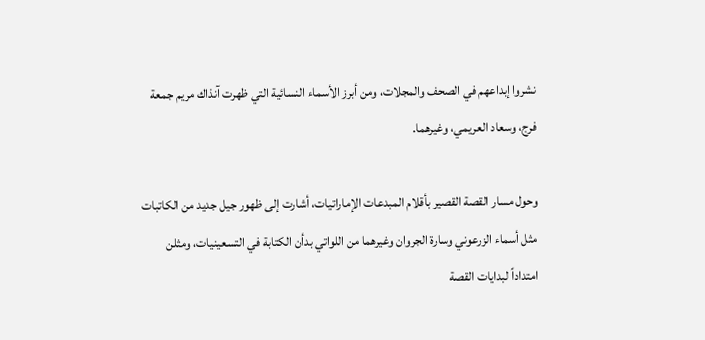نشروا إبداعهم في الصحف والمجلات، ومن أبرز الأسماء النسائية التي ظهرت آنذاك مريم جمعة فرج، وسعاد العريمي، وغيرهما.

وحول مسار القصة القصير بأقلام المبدعات الإماراتيات، أشارت إلى ظهور جيل جديد من الكاتبات مثل أسماء الزرعوني وسارة الجروان وغيرهما من اللواتي بدأن الكتابة في التسعينيات، ومثلن امتداداً لبدايات القصة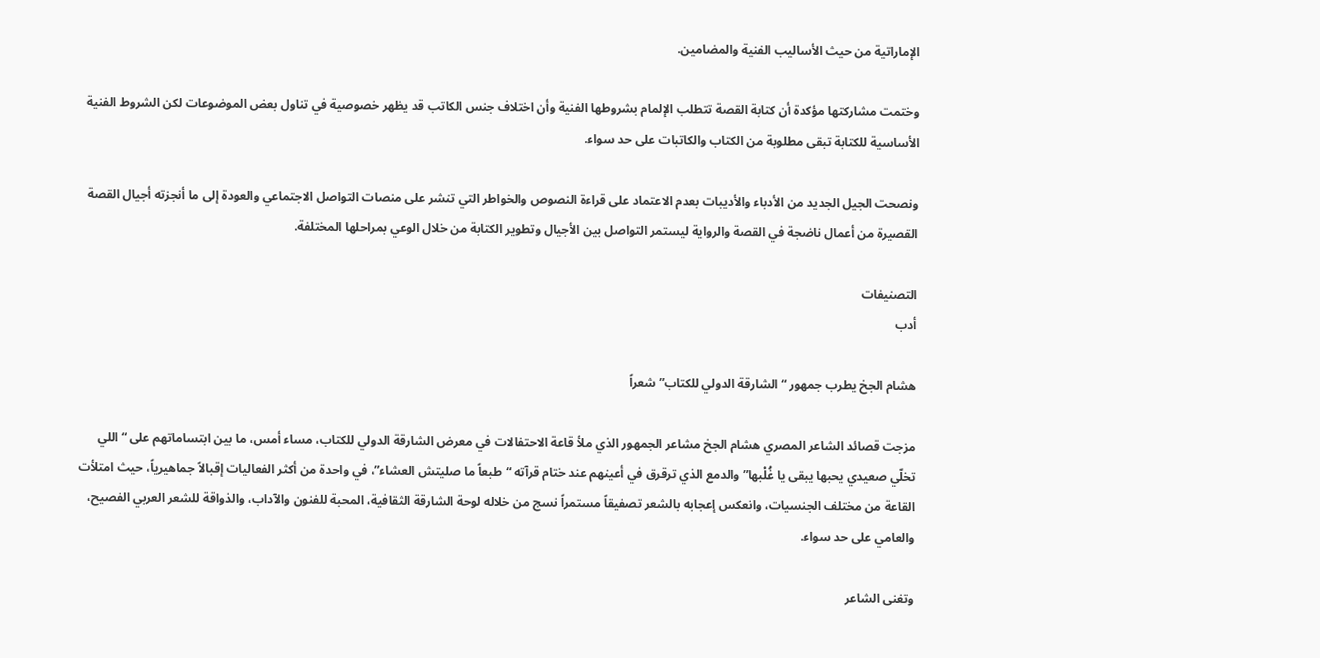الإماراتية من حيث الأساليب الفنية والمضامين.

وختمت مشاركتها مؤكدة أن كتابة القصة تتطلب الإلمام بشروطها الفنية وأن اختلاف جنس الكاتب قد يظهر خصوصية في تناول بعض الموضوعات لكن الشروط الفنية الأساسية للكتابة تبقى مطلوبة من الكتاب والكاتبات على حد سواء.

ونصحت الجيل الجديد من الأدباء والأديبات بعدم الاعتماد على قراءة النصوص والخواطر التي تنشر على منصات التواصل الاجتماعي والعودة إلى ما أنجزته أجيال القصة القصيرة من أعمال ناضجة في القصة والرواية ليستمر التواصل بين الأجيال وتطوير الكتابة من خلال الوعي بمراحلها المختلفة.

التصنيفات
أدب

هشام الجخ يطرب جمهور “الشارقة الدولي للكتاب” شعراً

مزجت قصائد الشاعر المصري هشام الجخ مشاعر الجمهور الذي ملأ قاعة الاحتفالات في معرض الشارقة الدولي للكتاب، مساء أمس، ما بين ابتساماتهم على “اللي تخلّي صعيدي يحبها يبقى يا غُلْبها” والدمع الذي ترقرق في أعينهم عند ختام قرآته “طبعاً ما صليتش العشاء”، في واحدة من أكثر الفعاليات إقبالاً جماهيرياً، حيث امتلأت القاعة من مختلف الجنسيات، وانعكس إعجابه بالشعر تصفيقاً مستمراً نسج من خلاله لوحة الشارقة الثقافية، المحبة للفنون والآداب، والذواقة للشعر العربي الفصيح، والعامي على حد سواء.

وتغنى الشاعر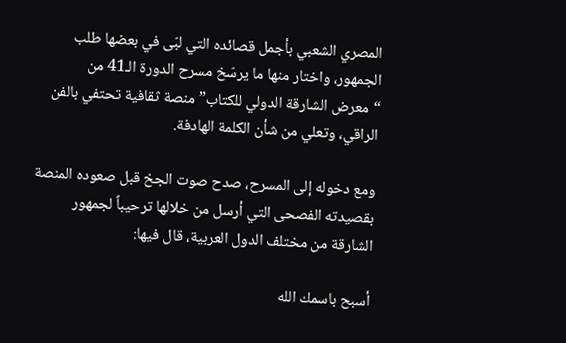المصري الشعبي بأجمل قصائده التي لبّى في بعضها طلب الجمهور، واختار منها ما يرسّخ مسرح الدورة الـ41 من “معرض الشارقة الدولي للكتاب” منصة ثقافية تحتفي بالفن الراقي، وتعلي من شأن الكلمة الهادفة.

ومع دخوله إلى المسرح، صدح صوت الجخ قبل صعوده المنصة بقصيدته الفصحى التي أرسل من خلالها ترحيباً لجمهور الشارقة من مختلف الدول العربية، قال فيها:

أسبح باسمك الله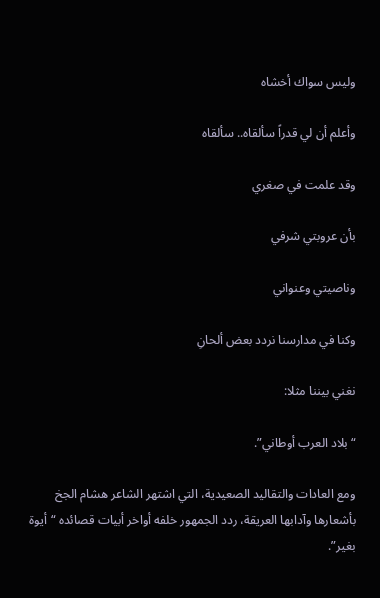وليس سواك أخشاه

وأعلم أن لي قدراً سألقاه.. سألقاه

وقد علمت في صغري

بأن عروبتي شرفي

وناصيتي وعنواني

وكنا في مدارسنا نردد بعض ألحانِ

نغني بيننا مثلا:

“بلاد العرب أوطاني”.

ومع العادات والتقاليد الصعيدية، التي اشتهر الشاعر هشام الجخ بأشعارها وآدابها العريقة، ردد الجمهور خلفه أواخر أبيات قصائده “أيوة بغير”.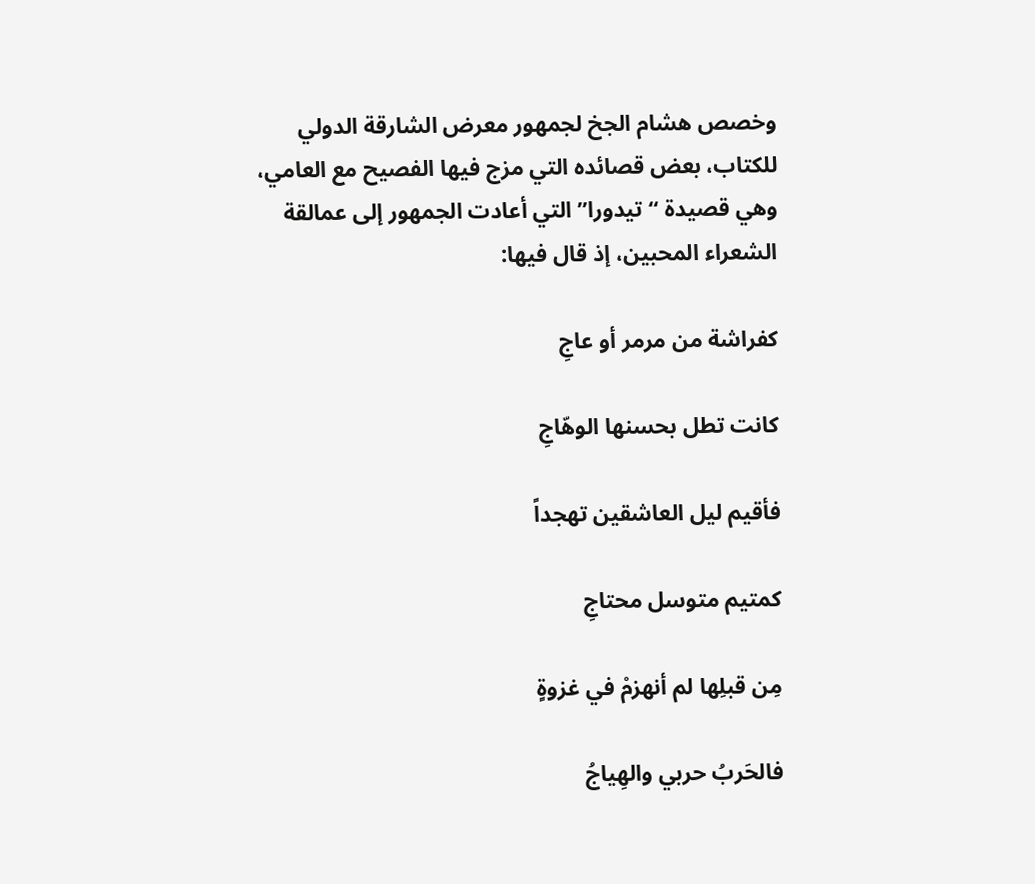وخصص هشام الجخ لجمهور معرض الشارقة الدولي للكتاب، بعض قصائده التي مزج فيها الفصيح مع العامي، وهي قصيدة “تيدورا” التي أعادت الجمهور إلى عمالقة الشعراء المحبين، إذ قال فيها:

كفراشة من مرمر أو عاجِ

كانت تطل بحسنها الوهّاجِ

فأقيم ليل العاشقين تهجداً

كمتيم متوسل محتاجِ

مِن قبلِها لم أنهزمْ في غزوةٍ

فالحَربُ حربي والهِياجُ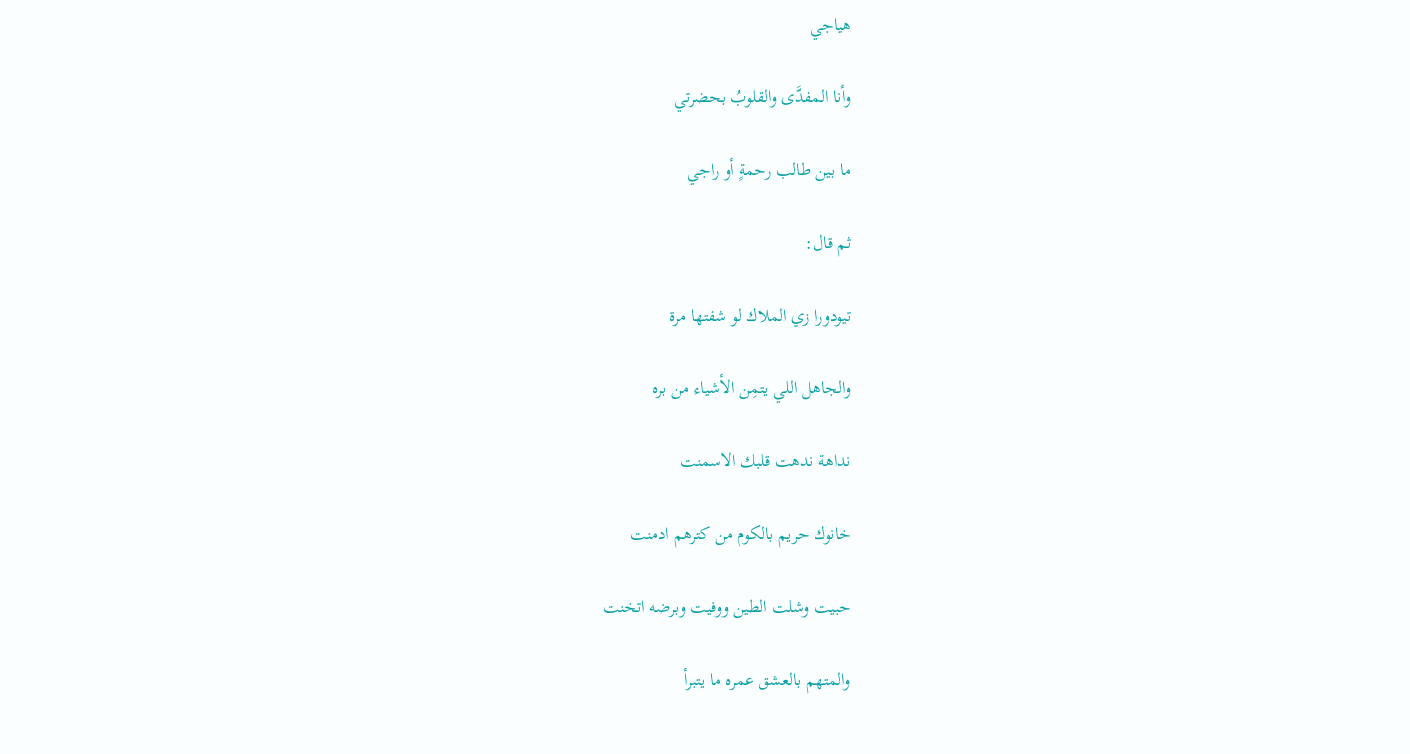هياجي

وأنا المفدَّى والقلوبُ بحضرتي

ما بين طالب رحمةٍ أو راجي

ثم قال:

تيودورا زي الملاك لو شفتها مرة

والجاهل اللي يتمِن الأشياء من بره

نداهة ندهت قلبك الاسمنت

خانوك حريم بالكوم من كترهم ادمنت

حبيت وشلت الطين ووفيت وبرضه اتخنت

والمتهم بالعشق عمره ما يتبرأ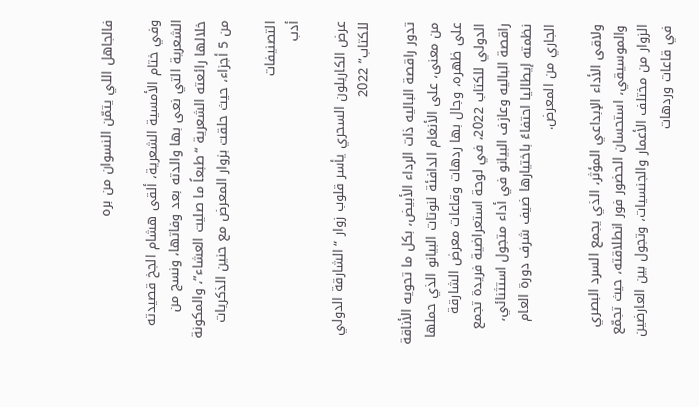فالجاهل اللي يتمّن النسوان من بره

وفي ختام الأمسية الشعرية، ألقى هشام الجخ قصيدته الشعرية التي نعى بها والدته بعد وفاتها، ونسج من خلالها رائعته الشعرية “طبعاً ما صليت العشاء”، والمكونة من 5 أجزاء، حيث حلقت بزوار المعرض مع حنين الذكريات

التصنيفات
أدب

عرض الكاريلون السحري يأسر قلوب زوار “الشارقة الدولي للكتاب” 2022

تدور راقصة الباليه ذات الرداء الأبيض، بكل ما تحويه الأناقة من معنى، على الأنغام الدافئة لنوتات البيانو الذي حملها على ظهره، وجال بها ردهات وقاعات معرض الشارقة الدولي للكتاب 2022، في لوحة استعراضية فريدة تجمع راقصة الباليه وعازف البيانو في أداء متجول استثنائي، نظمته إيطاليا احتفاءً باختيارها ضيف شرف دورة العام الجاري من المعرض.

ولاقى الأداء الإبداعي المؤثر، الذي يجمع السرد البصري والموسيقي، استحسان الحضور فور انطلاقته، حيث تجمّع الزوار من مختلف الأعمار والجنسيات، وتجول بين العارضين في قاعات وردهات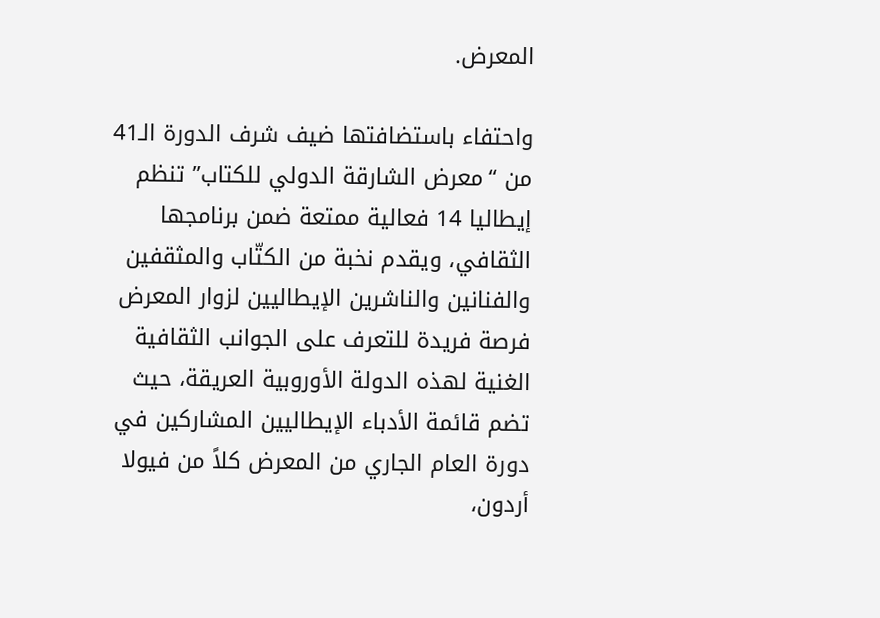المعرض.

واحتفاء باستضافتها ضيف شرف الدورة الـ41 من “معرض الشارقة الدولي للكتاب” تنظم إيطاليا 14 فعالية ممتعة ضمن برنامجها الثقافي، ويقدم نخبة من الكتّاب والمثقفين والفنانين والناشرين الإيطاليين لزوار المعرض فرصة فريدة للتعرف على الجوانب الثقافية الغنية لهذه الدولة الأوروبية العريقة، حيث تضم قائمة الأدباء الإيطاليين المشاركين في دورة العام الجاري من المعرض كلاً من فيولا أردون،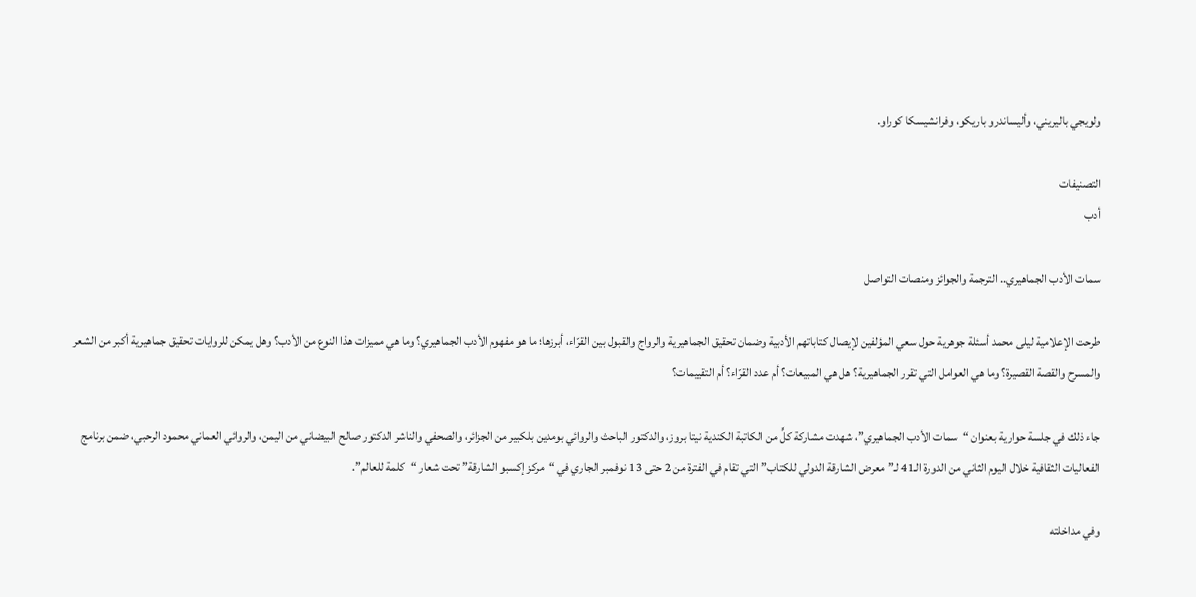ولويجي باليريني، وأليساندرو باريكو، وفرانشيسكا كوراو.

التصنيفات
أدب

سمات الأدب الجماهيري.. الترجمة والجوائز ومنصات التواصل

طرحت الإعلامية ليلى محمد أسئلة جوهرية حول سعي المؤلفين لإيصال كتاباتهم الأدبية وضمان تحقيق الجماهيرية والرواج والقبول بين القرّاء، أبرزها؛ ما هو مفهوم الأدب الجماهيري؟ وما هي مميزات هذا النوع من الأدب؟ وهل يمكن للروايات تحقيق جماهيرية أكبر من الشعر والمسرح والقصة القصيرة؟ وما هي العوامل التي تقرر الجماهيرية؟ هل هي المبيعات؟ أم عدد القرّاء؟ أم التقييمات؟

جاء ذلك في جلسة حوارية بعنوان “سمات الأدب الجماهيري”، شهدت مشاركة كلٍّ من الكاتبة الكندية نيتا بروز، والدكتور الباحث والروائي بومدين بلكبير من الجزائر، والصحفي والناشر الدكتور صالح البيضاني من اليمن، والروائي العماني محمود الرحبي، ضمن برنامج الفعاليات الثقافية خلال اليوم الثاني من الدورة الـ41 لـ”معرض الشارقة الدولي للكتاب” التي تقام في الفترة من 2 حتى 13 نوفمبر الجاري في “مركز إكسبو الشارقة” تحت شعار “كلمة للعالم”.

وفي مداخلته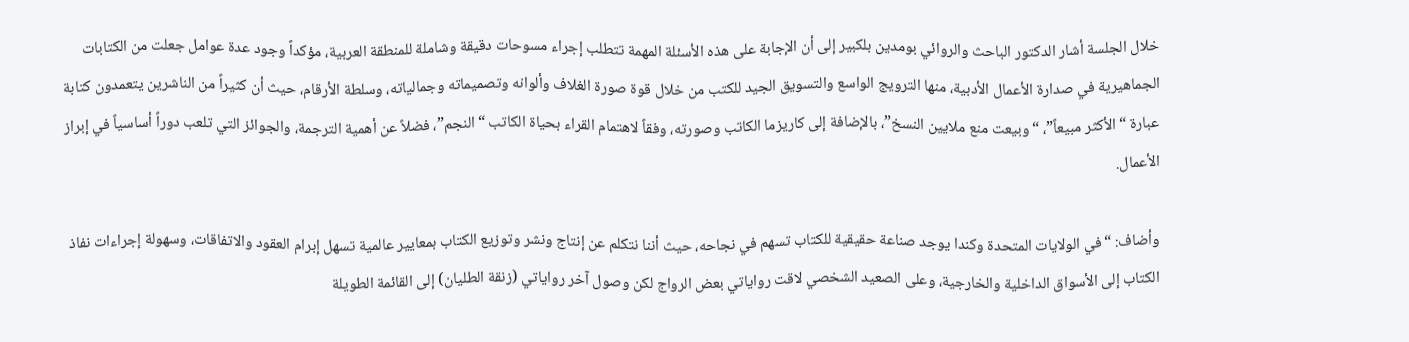خلال الجلسة أشار الدكتور الباحث والروائي بومدين بلكبير إلى أن الإجابة على هذه الأسئلة المهمة تتطلب إجراء مسوحات دقيقة وشاملة للمنطقة العربية، مؤكداً وجود عدة عوامل جعلت من الكتابات الجماهيرية في صدارة الأعمال الأدبية، منها الترويج الواسع والتسويق الجيد للكتب من خلال قوة صورة الغلاف وألوانه وتصميماته وجمالياته، وسلطة الأرقام، حيث أن كثيراً من الناشرين يتعمدون كتابة عبارة “الأكثر مبيعاً”، “وبيعت منع ملايين النسخ”، بالإضافة إلى كاريزما الكاتب وصورته، وفقاً لاهتمام القراء بحياة الكاتب “النجم”، فضلاً عن أهمية الترجمة، والجوائز التي تلعب دوراً أساسياً في إبراز الأعمال.

وأضاف: “في الولايات المتحدة وكندا يوجد صناعة حقيقية للكتاب تسهم في نجاحه، حيث أننا نتكلم عن إنتاج ونشر وتوزيع الكتاب بمعايير عالمية تسهل إبرام العقود والاتفاقات، وسهولة إجراءات نفاذ الكتاب إلى الأسواق الداخلية والخارجية، وعلى الصعيد الشخصي لاقت رواياتي بعض الرواج لكن وصول آخر رواياتي (زنقة الطليان) إلى القائمة الطويلة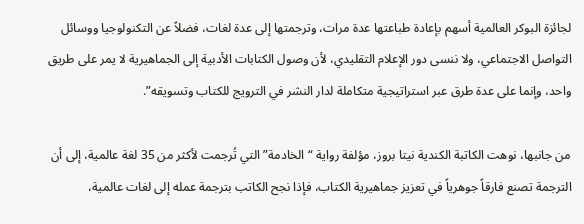لجائزة البوكر العالمية أسهم بإعادة طباعتها عدة مرات، وترجمتها إلى عدة لغات، فضلاً عن التكنولوجيا ووسائل التواصل الاجتماعي، ولا ننسى دور الإعلام التقليدي، لأن وصول الكتابات الأدبية إلى الجماهيرية لا يمر على طريق واحد، وإنما على عدة طرق عبر استراتيجية متكاملة لدار النشر في الترويج للكتاب وتسويقه”.

من جانبها، نوهت الكاتبة الكندية نيتا بروز، مؤلفة رواية “الخادمة” التي تُرجمت لأكثر من 35 لغة عالمية، إلى أن الترجمة تصنع فارقاً جوهرياً في تعزيز جماهيرية الكتاب، فإذا نجح الكاتب بترجمة عمله إلى لغات عالمية،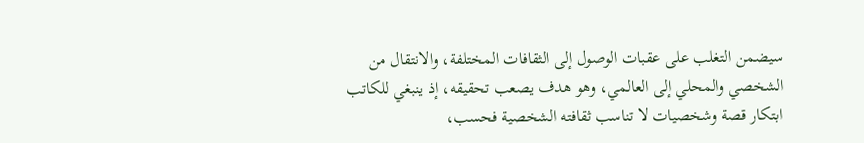سيضمن التغلب على عقبات الوصول إلى الثقافات المختلفة، والانتقال من الشخصي والمحلي إلى العالمي، وهو هدف يصعب تحقيقه، إذ ينبغي للكاتب ابتكار قصة وشخصيات لا تناسب ثقافته الشخصية فحسب،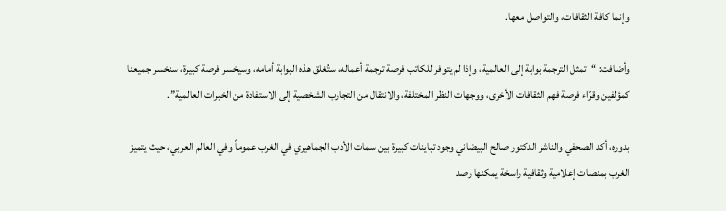وإنما كافة الثقافات، والتواصل معها.

وأضافت: “تمثل الترجمة بوابة إلى العالمية، وإذا لم يتوفر للكاتب فرصة ترجمة أعماله، ستُغلق هذه البوابة أمامه، وسيخسر فرصة كبيرة، سنخسر جميعنا كمؤلفين وقرّاء فرصة فهم الثقافات الأخرى، ووجهات النظر المختلفة، والانتقال من التجارب الشخصية إلى الاستفادة من الخبرات العالمية”.

بدوره، أكد الصحفي والناشر الدكتور صالح البيضاني وجود تباينات كبيرة بين سمات الأدب الجماهيري في الغرب عموماً وفي العالم العربي، حيث يتميز الغرب بمنصات إعلامية وثقافية راسخة يمكنها رصد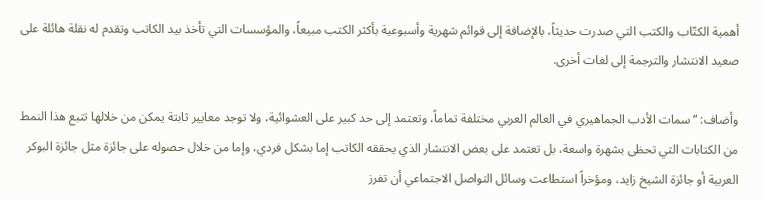أهمية الكتّاب والكتب التي صدرت حديثاً، بالإضافة إلى قوائم شهرية وأسبوعية بأكثر الكتب مبيعاً، والمؤسسات التي تأخذ بيد الكاتب وتقدم له نقلة هائلة على صعيد الانتشار والترجمة إلى لغات أخرى.

وأضاف: “سمات الأدب الجماهيري في العالم العربي مختلفة تماماً، وتعتمد إلى حد كبير على العشوائية، ولا توجد معايير ثابتة يمكن من خلالها تتبع هذا النمط من الكتابات التي تحظى بشهرة واسعة، بل تعتمد على بعض الانتشار الذي يحققه الكاتب إما بشكل فردي، وإما من خلال حصوله على جائزة مثل جائزة البوكر العربية أو جائزة الشيخ زايد، ومؤخراً استطاعت وسائل التواصل الاجتماعي أن تفرز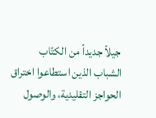جيلاً جديداً من الكتّاب الشباب الذين استطاعوا اختراق الحواجز التقليدية، والوصول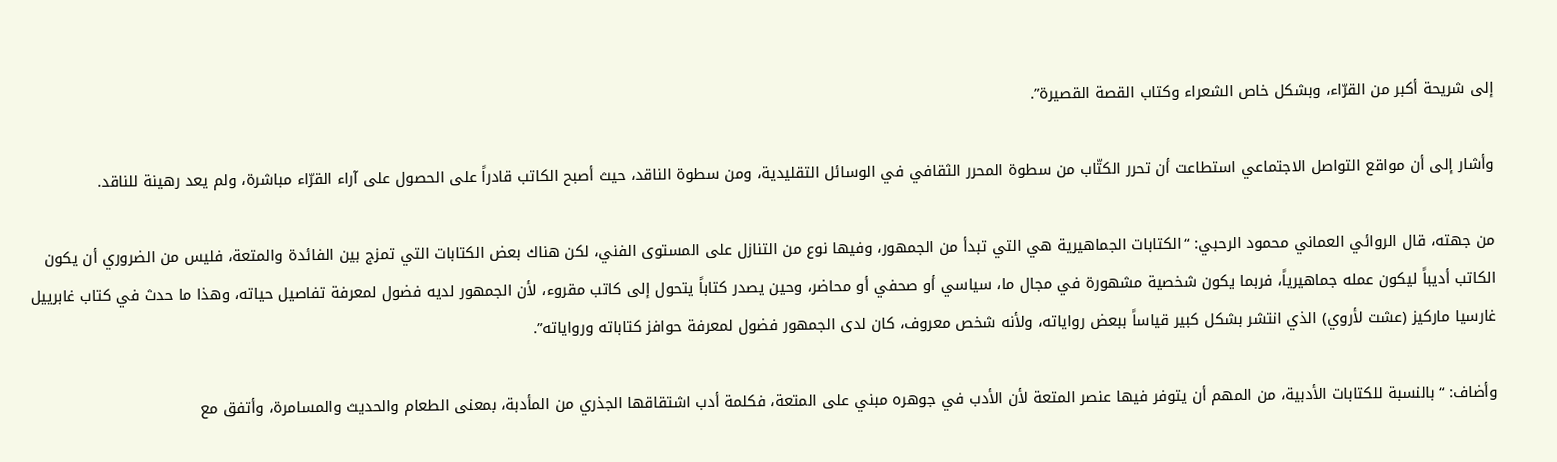إلى شريحة أكبر من القرّاء، وبشكل خاص الشعراء وكتاب القصة القصيرة”.

وأشار إلى أن مواقع التواصل الاجتماعي استطاعت أن تحرر الكتّاب من سطوة المحرر الثقافي في الوسائل التقليدية، ومن سطوة الناقد، حيث أصبح الكاتب قادراً على الحصول على آراء القرّاء مباشرة، ولم يعد رهينة للناقد.

من جهته، قال الروائي العماني محمود الرحبي: “الكتابات الجماهيرية هي التي تبدأ من الجمهور، وفيها نوع من التنازل على المستوى الفني، لكن هناك بعض الكتابات التي تمزج بين الفائدة والمتعة، فليس من الضروري أن يكون الكاتب أديباً ليكون عمله جماهيرياً، فربما يكون شخصية مشهورة في مجال ما، سياسي أو صحفي أو محاضر، وحين يصدر كتاباً يتحول إلى كاتب مقروء، لأن الجمهور لديه فضول لمعرفة تفاصيل حياته، وهذا ما حدث في كتاب غابرييل غارسيا ماركيز (عشت لأروي) الذي انتشر بشكل كبير قياساً ببعض رواياته، ولأنه شخص معروف، كان لدى الجمهور فضول لمعرفة حوافز كتاباته ورواياته”.

وأضاف: “بالنسبة للكتابات الأدبية، من المهم أن يتوفر فيها عنصر المتعة لأن الأدب في جوهره مبني على المتعة، فكلمة أدب اشتقاقها الجذري من المأدبة، بمعنى الطعام والحديث والمسامرة، وأتفق مع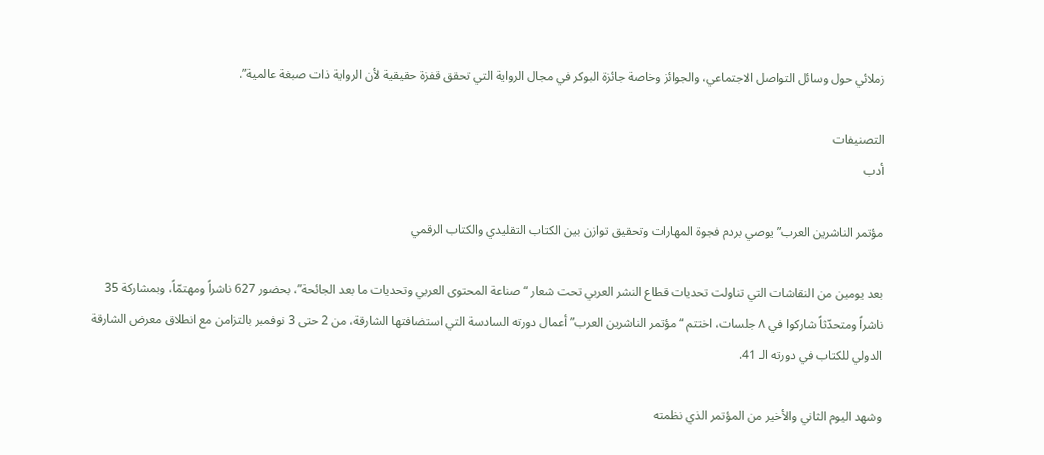زملائي حول وسائل التواصل الاجتماعي، والجوائز وخاصة جائزة البوكر في مجال الرواية التي تحقق قفزة حقيقية لأن الرواية ذات صبغة عالمية”.

التصنيفات
أدب

مؤتمر الناشرين العرب” يوصي بردم فجوة المهارات وتحقيق توازن بين الكتاب التقليدي والكتاب الرقمي

بعد يومين من النقاشات التي تناولت تحديات قطاع النشر العربي تحت شعار “صناعة المحتوى العربي وتحديات ما بعد الجائحة”، بحضور 627 ناشراً ومهتمّاً، وبمشاركة 35 ناشراً ومتحدّثاً شاركوا في ٨ جلسات، اختتم “مؤتمر الناشرين العرب” أعمال دورته السادسة التي استضافتها الشارقة، من 2 حتى 3 نوفمبر بالتزامن مع انطلاق معرض الشارقة الدولي للكتاب في دورته الـ 41.

وشهد اليوم الثاني والأخير من المؤتمر الذي نظمته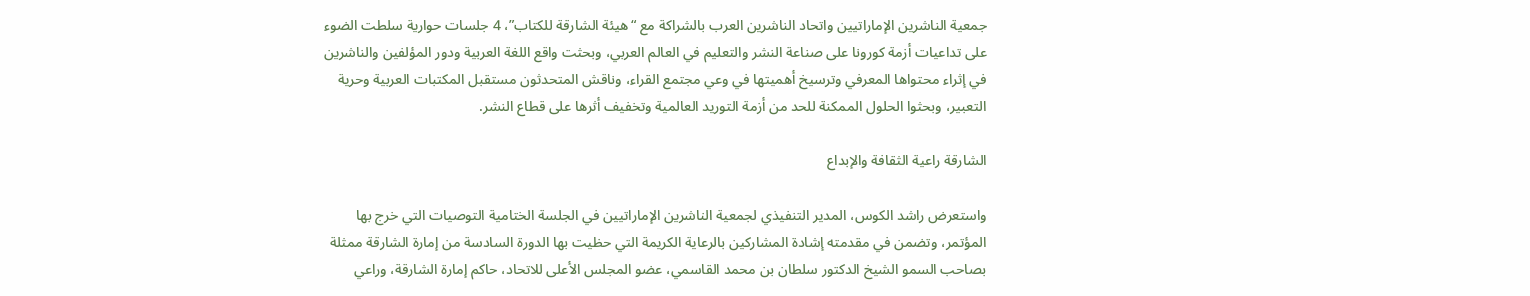جمعية الناشرين الإماراتيين واتحاد الناشرين العرب بالشراكة مع “هيئة الشارقة للكتاب”، 4 جلسات حوارية سلطت الضوء على تداعيات أزمة كورونا على صناعة النشر والتعليم في العالم العربي، وبحثت واقع اللغة العربية ودور المؤلفين والناشرين في إثراء محتواها المعرفي وترسيخ أهميتها في وعي مجتمع القراء، وناقش المتحدثون مستقبل المكتبات العربية وحرية التعبير، وبحثوا الحلول الممكنة للحد من أزمة التوريد العالمية وتخفيف أثرها على قطاع النشر.

الشارقة راعية الثقافة والإبداع

واستعرض راشد الكوس، المدير التنفيذي لجمعية الناشرين الإماراتيين في الجلسة الختامية التوصيات التي خرج بها المؤتمر، وتضمن في مقدمته إشادة المشاركين بالرعاية الكريمة التي حظيت بها الدورة السادسة من إمارة الشارقة ممثلة بصاحب السمو الشيخ الدكتور سلطان بن محمد القاسمي، عضو المجلس الأعلى للاتحاد، حاكم إمارة الشارقة، وراعي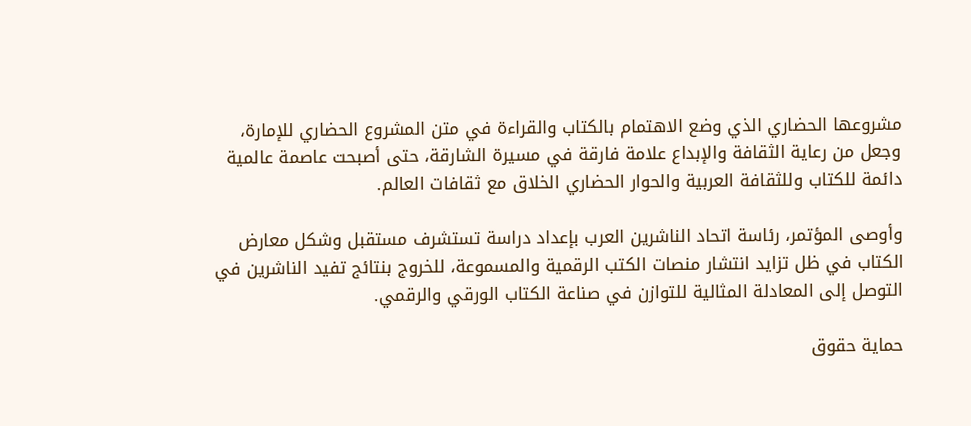مشروعها الحضاري الذي وضع الاهتمام بالكتاب والقراءة في متن المشروع الحضاري للإمارة، وجعل من رعاية الثقافة والإبداع علامة فارقة في مسيرة الشارقة، حتى أصبحت عاصمة عالمية دائمة للكتاب وللثقافة العربية والحوار الحضاري الخلاق مع ثقافات العالم.

وأوصى المؤتمر، رئاسة اتحاد الناشرين العرب بإعداد دراسة تستشرف مستقبل وشكل معارض الكتاب في ظل تزايد انتشار منصات الكتب الرقمية والمسموعة، للخروج بنتائج تفيد الناشرين في التوصل إلى المعادلة المثالية للتوازن في صناعة الكتاب الورقي والرقمي.

حماية حقوق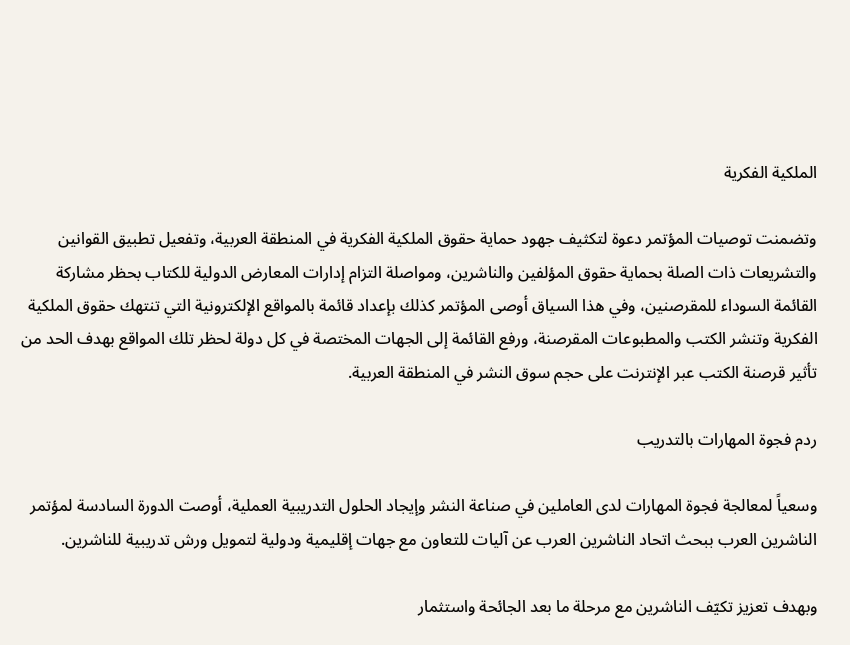الملكية الفكرية

وتضمنت توصيات المؤتمر دعوة لتكثيف جهود حماية حقوق الملكية الفكرية في المنطقة العربية، وتفعيل تطبيق القوانين والتشريعات ذات الصلة بحماية حقوق المؤلفين والناشرين، ومواصلة التزام إدارات المعارض الدولية للكتاب بحظر مشاركة القائمة السوداء للمقرصنين، وفي هذا السياق أوصى المؤتمر كذلك بإعداد قائمة بالمواقع الإلكترونية التي تنتهك حقوق الملكية الفكرية وتنشر الكتب والمطبوعات المقرصنة، ورفع القائمة إلى الجهات المختصة في كل دولة لحظر تلك المواقع بهدف الحد من تأثير قرصنة الكتب عبر الإنترنت على حجم سوق النشر في المنطقة العربية.

ردم فجوة المهارات بالتدريب

وسعياً لمعالجة فجوة المهارات لدى العاملين في صناعة النشر وإيجاد الحلول التدريبية العملية، أوصت الدورة السادسة لمؤتمر الناشرين العرب ببحث اتحاد الناشرين العرب عن آليات للتعاون مع جهات إقليمية ودولية لتمويل ورش تدريبية للناشرين.

وبهدف تعزيز تكيّف الناشرين مع مرحلة ما بعد الجائحة واستثمار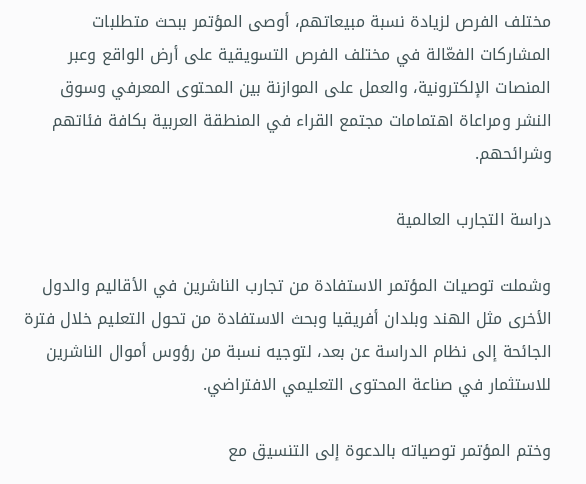مختلف الفرص لزيادة نسبة مبيعاتهم، أوصى المؤتمر ببحث متطلبات المشاركات الفعّالة في مختلف الفرص التسويقية على أرض الواقع وعبر المنصات الإلكترونية، والعمل على الموازنة بين المحتوى المعرفي وسوق النشر ومراعاة اهتمامات مجتمع القراء في المنطقة العربية بكافة فئاتهم وشرائحهم.

دراسة التجارب العالمية

وشملت توصيات المؤتمر الاستفادة من تجارب الناشرين في الأقاليم والدول الأخرى مثل الهند وبلدان أفريقيا وبحث الاستفادة من تحول التعليم خلال فترة الجائحة إلى نظام الدراسة عن بعد، لتوجيه نسبة من رؤوس أموال الناشرين للاستثمار في صناعة المحتوى التعليمي الافتراضي.

وختم المؤتمر توصياته بالدعوة إلى التنسيق مع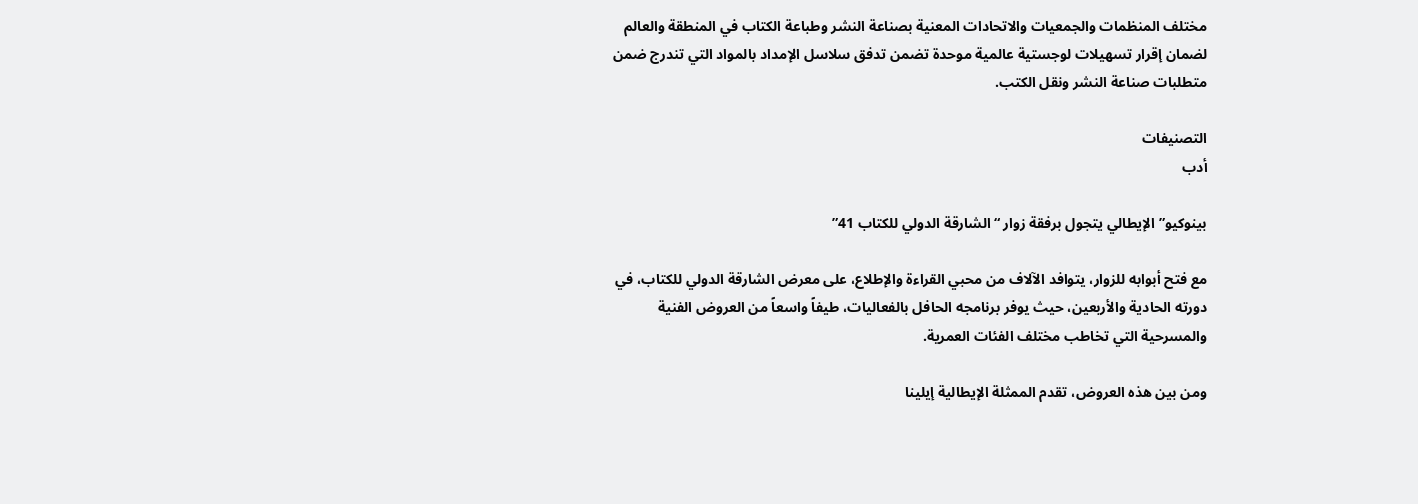مختلف المنظمات والجمعيات والاتحادات المعنية بصناعة النشر وطباعة الكتاب في المنطقة والعالم لضمان إقرار تسهيلات لوجستية عالمية موحدة تضمن تدفق سلاسل الإمداد بالمواد التي تندرج ضمن متطلبات صناعة النشر ونقل الكتب.

التصنيفات
أدب

بينوكيو” الإيطالي يتجول برفقة زوار “الشارقة الدولي للكتاب 41”

مع فتح أبوابه للزوار، يتوافد الآلاف من محبي القراءة والإطلاع، على معرض الشارقة الدولي للكتاب، في دورته الحادية والأربعين، حيث يوفر برنامجه الحافل بالفعاليات، طيفاً واسعاً من العروض الفنية والمسرحية التي تخاطب مختلف الفئات العمرية.

ومن بين هذه العروض، تقدم الممثلة الإيطالية إيلينا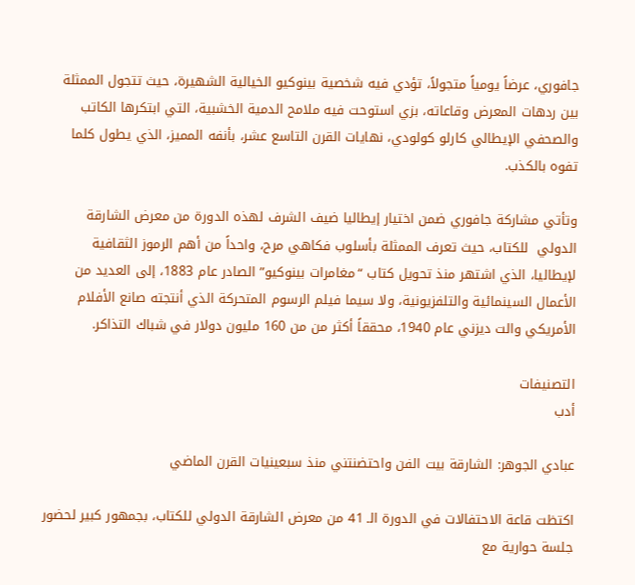جافوري، عرضاً يومياً متجولاً، تؤدي فيه شخصية بينوكيو الخيالية الشهيرة، حيث تتجول الممثلة بين ردهات المعرض وقاعاته، بزي استوحت فيه ملامح الدمية الخشبية، التي ابتكرها الكاتب والصحفي الإيطالي كارلو كولودي، نهايات القرن التاسع عشر، بأنفه المميز، الذي يطول كلما تفوه بالكذب.

وتأتي مشاركة جافوري ضمن اختيار إيطاليا ضيف الشرف لهذه الدورة من معرض الشارقة الدولي  للكتاب، حيث تعرف الممثلة بأسلوب فكاهي مرح، واحداً من أهم الرموز الثقافية لإيطاليا، الذي اشتهر منذ تحويل كتاب “مغامرات بينوكيو” الصادر عام 1883، إلى العديد من الأعمال السينمائية والتلفزيونية، ولا سيما فيلم الرسوم المتحركة الذي أنتجته صانع الأفلام الأمريكي والت ديزني عام 1940، محققاً أكثر من من 160 مليون دولار في شباك التذاكر.

التصنيفات
أدب

عبادي الجوهر: الشارقة بيت الفن واحتضنتني منذ سبعينيات القرن الماضي

اكتظت قاعة الاحتفالات في الدورة الـ 41 من معرض الشارقة الدولي للكتاب، بجمهور كبير لحضور جلسة حوارية مع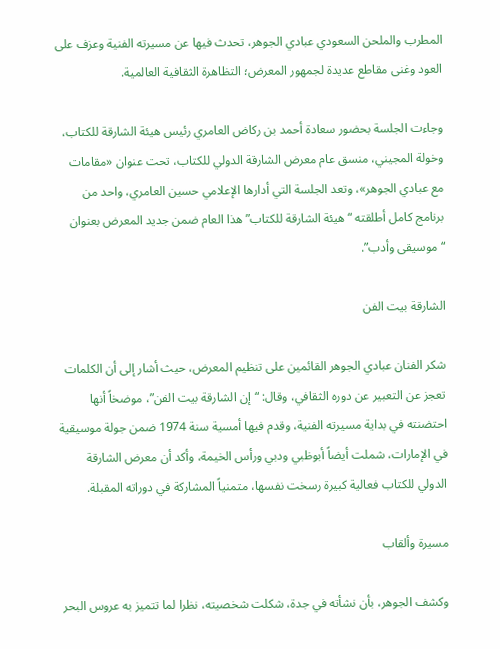المطرب والملحن السعودي عبادي الجوهر، تحدث فيها عن مسيرته الفنية وعزف على العود وغنى مقاطع عديدة لجمهور المعرض؛ التظاهرة الثقافية العالمية.

وجاءت الجلسة بحضور سعادة أحمد بن ركاض العامري رئيس هيئة الشارقة للكتاب، وخولة المجيني، منسق عام معرض الشارقة الدولي للكتاب، تحت عنوان «مقامات مع عبادي الجوهر»، وتعد الجلسة التي أدارها الإعلامي حسين العامري، واحد من برنامج كامل أطلقته “هيئة الشارقة للكتاب” هذا العام ضمن جديد المعرض بعنوان  “موسيقى وأدب”.

الشارقة بيت الفن

شكر الفنان عبادي الجوهر القائمين على تنظيم المعرض، حيث أشار إلى أن الكلمات تعجز عن التعبير عن دوره الثقافي، وقال: “إن الشارقة بيت الفن”، موضخاً أنها احتضنته في بداية مسيرته الفنية، وقدم فيها أمسية سنة 1974 ضمن جولة موسيقية في الإمارات، شملت أيضاً أبوظبي ودبي ورأس الخيمة، وأكد أن معرض الشارقة الدولي للكتاب فعالية كبيرة رسخت نفسها، متمنياً المشاركة في دوراته المقبلة.

مسيرة وألقاب

وكشف الجوهر، بأن نشأته في جدة، شكلت شخصيته، نظرا لما تتميز به عروس البحر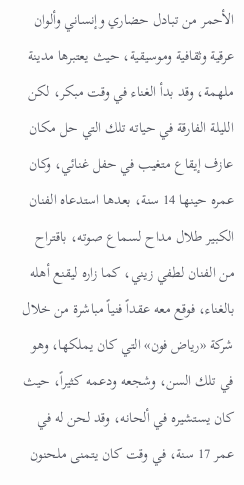الأحمر من تبادل حضاري وإنساني وألوان عرقية وثقافية وموسيقية، حيث يعتبرها مدينة ملهمة، وقد بدأ الغناء في وقت مبكر، لكن الليلة الفارقة في حياته تلك التي حل مكان عازف إيقاع متغيب في حفل غنائي، وكان عمره حينها 14 سنة، بعدها استدعاه الفنان الكبير طلال مداح لسماع صوته، باقتراح من الفنان لطفي زيني، كما زاره ليقنع أهله بالغناء، فوقع معه عقداً فنياً مباشرة من خلال شركة «رياض فون» التي كان يملكها، وهو في تلك السن، وشجعه ودعمه كثيراً، حيث كان يستشيره في ألحانه، وقد لحن له في عمر 17 سنة، في وقت كان يتمنى ملحنون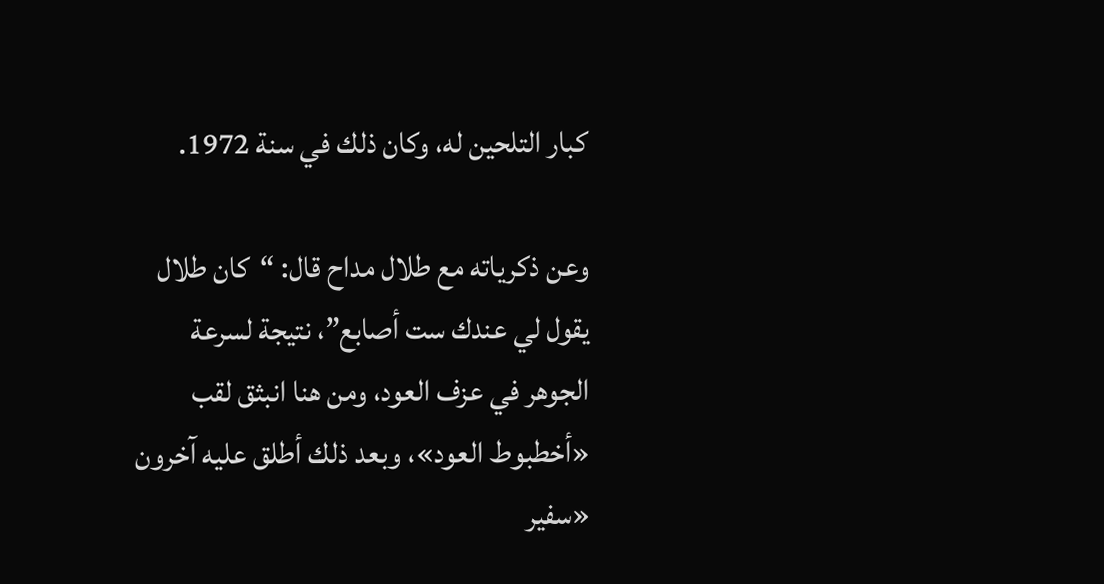كبار التلحين له، وكان ذلك في سنة 1972.

وعن ذكرياته مع طلال مداح قال: “كان طلال يقول لي عندك ست أصابع”، نتيجة لسرعة الجوهر في عزف العود، ومن هنا انبثق لقب «أخطبوط العود»، وبعد ذلك أطلق عليه آخرون «سفير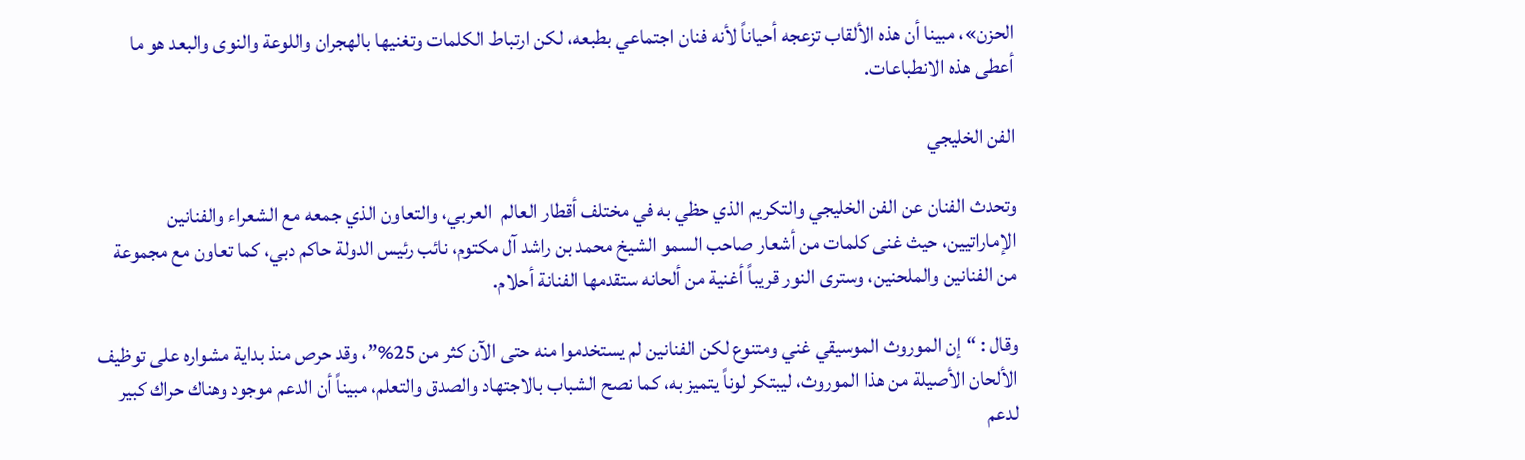الحزن»، مبينا أن هذه الألقاب تزعجه أحياناً لأنه فنان اجتماعي بطبعه، لكن ارتباط الكلمات وتغنيها بالهجران واللوعة والنوى والبعد هو ما أعطى هذه الانطباعات.

الفن الخليجي

وتحدث الفنان عن الفن الخليجي والتكريم الذي حظي به في مختلف أقطار العالم  العربي، والتعاون الذي جمعه مع الشعراء والفنانين الإماراتيين، حيث غنى كلمات من أشعار صاحب السمو الشيخ محمد بن راشد آل مكتوم، نائب رئيس الدولة حاكم دبي، كما تعاون مع مجموعة من الفنانين والملحنين، وسترى النور قريباً أغنية من ألحانه ستقدمها الفنانة أحلام.

وقال : “إن الموروث الموسيقي غني ومتنوع لكن الفنانين لم يستخدموا منه حتى الآن كثر من 25%”، وقد حرص منذ بداية مشواره على توظيف الألحان الأصيلة من هذا الموروث، ليبتكر لوناً يتميز به، كما نصح الشباب بالاجتهاد والصدق والتعلم، مبيناً أن الدعم موجود وهناك حراك كبير لدعم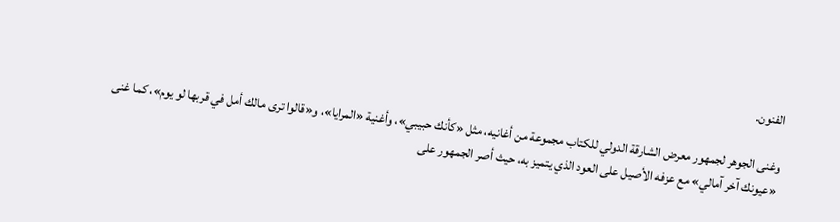الفنون.

وغنى الجوهر لجمهور معرض الشارقة الدولي للكتاب مجموعة من أغانيه، مثل «كأنك حبيبي»، وأغنية «المرايا»، و«قالوا ترى مالك أمل في قربها لو يوم»، كما غنى «عيونك آخر آمالي» مع عزفه الأصيل على العود الذي يتميز به، حيث أصر الجمهور على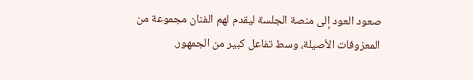صعود العود إلى منصة الجلسة ليقدم لهم الفنان مجموعة من المعزوفات الأصيلة، وسط تفاعل كبير من الجمهور.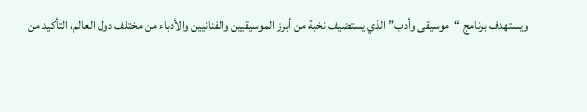ويستهدف برنامج “موسيقى وأدب” الذي يستضيف نخبة من أبرز الموسيقيين والفنانيين والأدباء من مختلف دول العالم، التأكيد من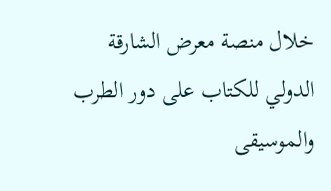خلال منصة معرض الشارقة الدولي للكتاب على دور الطرب والموسيقى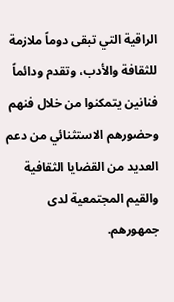الراقية التي تبقى دوماً ملازمة للثقافة والأدب، وتقدم ودائماً فنانين يتمكنوا من خلال فنهم وحضورهم الاستثنائي من دعم العديد من القضايا الثقافية والقيم المجتمعية لدى جمهورهم.